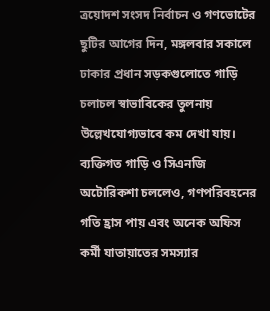ত্রয়োদশ সংসদ নির্বাচন ও গণভোটের ছুটির আগের দিন, মঙ্গলবার সকালে ঢাকার প্রধান সড়কগুলোতে গাড়ি চলাচল স্বাভাবিকের তুলনায় উল্লেখযোগ্যভাবে কম দেখা যায়। ব্যক্তিগত গাড়ি ও সিএনজি অটোরিকশা চললেও, গণপরিবহনের গতি হ্রাস পায় এবং অনেক অফিস কর্মী যাতায়াতের সমস্যার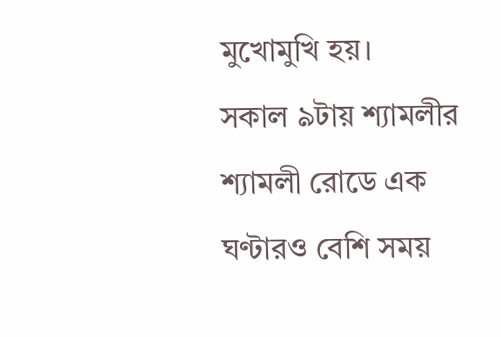মুখোমুখি হয়।
সকাল ৯টায় শ্যামলীর শ্যামলী রোডে এক ঘণ্টারও বেশি সময়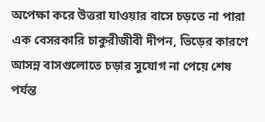অপেক্ষা করে উত্তরা যাওয়ার বাসে চড়তে না পারা এক বেসরকারি চাকুরীজীবী দীপন, ভিড়ের কারণে আসন্ন বাসগুলোতে চড়ার সুযোগ না পেয়ে শেষ পর্যন্ত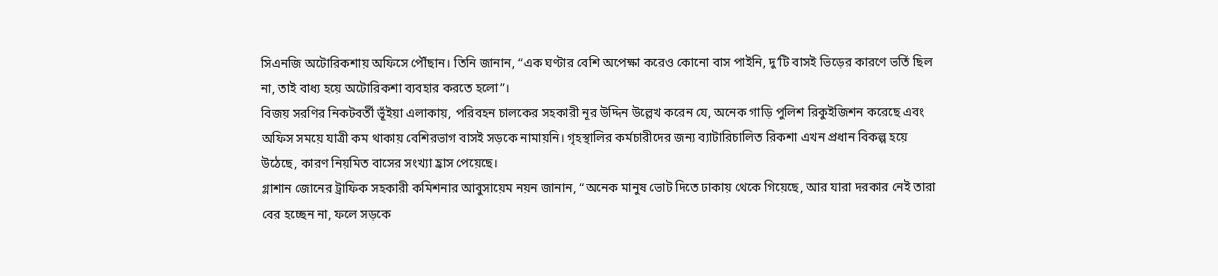সিএনজি অটোরিকশায় অফিসে পৌঁছান। তিনি জানান, “এক ঘণ্টার বেশি অপেক্ষা করেও কোনো বাস পাইনি, দু’টি বাসই ভিড়ের কারণে ভর্তি ছিল না, তাই বাধ্য হয়ে অটোরিকশা ব্যবহার করতে হলো”।
বিজয় সরণির নিকটবর্তী ভূঁইয়া এলাকায়, পরিবহন চালকের সহকারী নূর উদ্দিন উল্লেখ করেন যে, অনেক গাড়ি পুলিশ রিকুইজিশন করেছে এবং অফিস সময়ে যাত্রী কম থাকায় বেশিরভাগ বাসই সড়কে নামায়নি। গৃহস্থালির কর্মচারীদের জন্য ব্যাটারিচালিত রিকশা এখন প্রধান বিকল্প হয়ে উঠেছে, কারণ নিয়মিত বাসের সংখ্যা হ্রাস পেয়েছে।
গ্লাশান জোনের ট্রাফিক সহকারী কমিশনার আবুসায়েম নয়ন জানান, “অনেক মানুষ ভোট দিতে ঢাকায় থেকে গিয়েছে, আর যারা দরকার নেই তারা বের হচ্ছেন না, ফলে সড়কে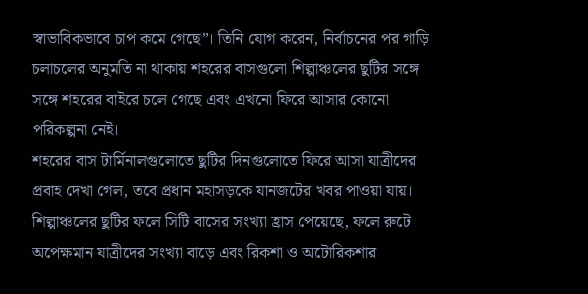স্বাভাবিকভাবে চাপ কমে গেছে”। তিনি যোগ করেন, নির্বাচনের পর গাড়ি চলাচলের অনুমতি না থাকায় শহরের বাসগুলো শিল্পাঞ্চলের ছুটির সঙ্গে সঙ্গে শহরের বাইরে চলে গেছে এবং এখনো ফিরে আসার কোনো পরিকল্পনা নেই।
শহরের বাস টার্মিনালগুলোতে ছুটির দিনগুলোতে ফিরে আসা যাত্রীদের প্রবাহ দেখা গেল, তবে প্রধান মহাসড়কে যানজটের খবর পাওয়া যায়। শিল্পাঞ্চলের ছুটির ফলে সিটি বাসের সংখ্যা হ্রাস পেয়েছে, ফলে রুটে অপেক্ষমান যাত্রীদের সংখ্যা বাড়ে এবং রিকশা ও অটোরিকশার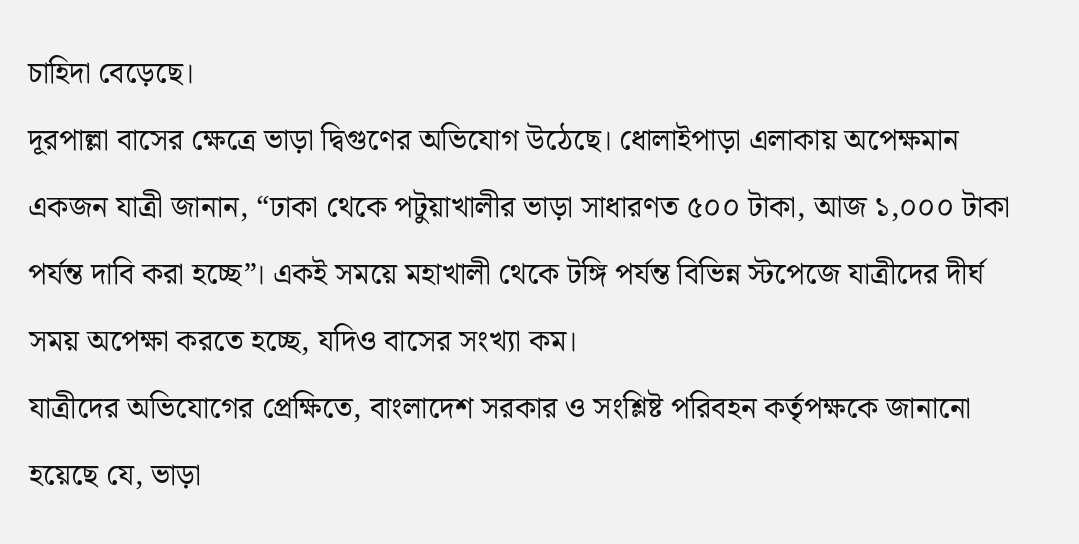চাহিদা বেড়েছে।
দূরপাল্লা বাসের ক্ষেত্রে ভাড়া দ্বিগুণের অভিযোগ উঠেছে। ধোলাইপাড়া এলাকায় অপেক্ষমান একজন যাত্রী জানান, “ঢাকা থেকে পটুয়াখালীর ভাড়া সাধারণত ৫০০ টাকা, আজ ১,০০০ টাকা পর্যন্ত দাবি করা হচ্ছে”। একই সময়ে মহাখালী থেকে টঙ্গি পর্যন্ত বিভিন্ন স্টপেজে যাত্রীদের দীর্ঘ সময় অপেক্ষা করতে হচ্ছে, যদিও বাসের সংখ্যা কম।
যাত্রীদের অভিযোগের প্রেক্ষিতে, বাংলাদেশ সরকার ও সংশ্লিষ্ট পরিবহন কর্তৃপক্ষকে জানানো হয়েছে যে, ভাড়া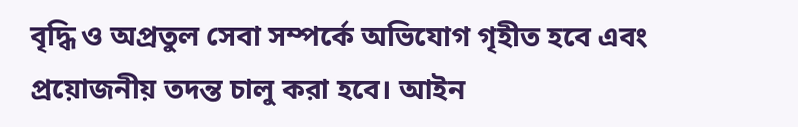বৃদ্ধি ও অপ্রতুল সেবা সম্পর্কে অভিযোগ গৃহীত হবে এবং প্রয়োজনীয় তদন্ত চালু করা হবে। আইন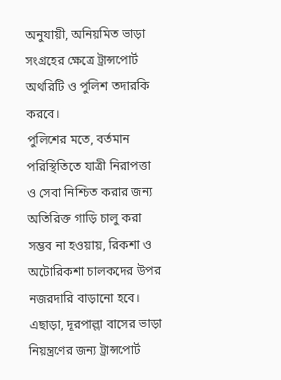অনুযায়ী, অনিয়মিত ভাড়া সংগ্রহের ক্ষেত্রে ট্রান্সপোর্ট অথরিটি ও পুলিশ তদারকি করবে।
পুলিশের মতে, বর্তমান পরিস্থিতিতে যাত্রী নিরাপত্তা ও সেবা নিশ্চিত করার জন্য অতিরিক্ত গাড়ি চালু করা সম্ভব না হওয়ায়, রিকশা ও অটোরিকশা চালকদের উপর নজরদারি বাড়ানো হবে। এছাড়া, দূরপাল্লা বাসের ভাড়া নিয়ন্ত্রণের জন্য ট্রান্সপোর্ট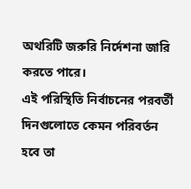অথরিটি জরুরি নির্দেশনা জারি করতে পারে।
এই পরিস্থিতি নির্বাচনের পরবর্তী দিনগুলোতে কেমন পরিবর্তন হবে তা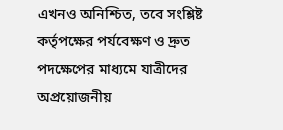এখনও অনিশ্চিত, তবে সংশ্লিষ্ট কর্তৃপক্ষের পর্যবেক্ষণ ও দ্রুত পদক্ষেপের মাধ্যমে যাত্রীদের অপ্রয়োজনীয়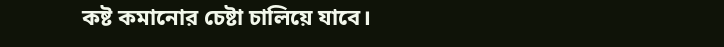কষ্ট কমানোর চেষ্টা চালিয়ে যাবে।